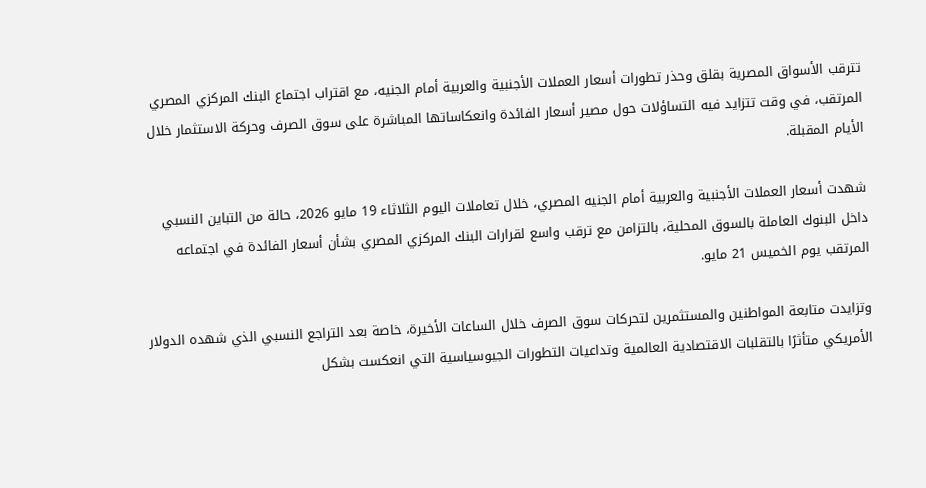تترقب الأسواق المصرية بقلق وحذر تطورات أسعار العملات الأجنبية والعربية أمام الجنيه، مع اقتراب اجتماع البنك المركزي المصري المرتقب، في وقت تتزايد فيه التساؤلات حول مصير أسعار الفائدة وانعكاساتها المباشرة على سوق الصرف وحركة الاستثمار خلال الأيام المقبلة.

شهدت أسعار العملات الأجنبية والعربية أمام الجنيه المصري، خلال تعاملات اليوم الثلاثاء 19 مايو 2026، حالة من التباين النسبي داخل البنوك العاملة بالسوق المحلية، بالتزامن مع ترقب واسع لقرارات البنك المركزي المصري بشأن أسعار الفائدة في اجتماعه المرتقب يوم الخميس 21 مايو.

وتزايدت متابعة المواطنين والمستثمرين لتحركات سوق الصرف خلال الساعات الأخيرة، خاصة بعد التراجع النسبي الذي شهده الدولار الأمريكي متأثرًا بالتقلبات الاقتصادية العالمية وتداعيات التطورات الجيوسياسية التي انعكست بشكل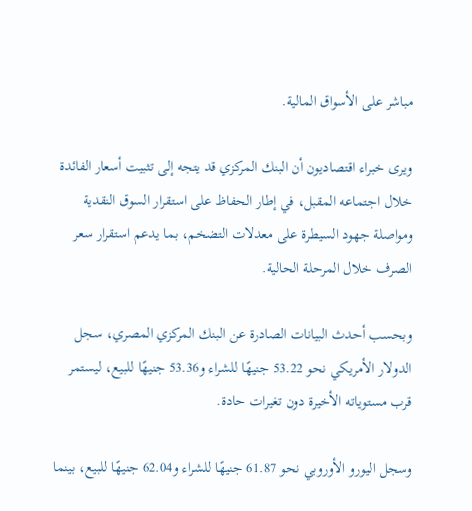مباشر على الأسواق المالية.

ويرى خبراء اقتصاديون أن البنك المركزي قد يتجه إلى تثبيت أسعار الفائدة خلال اجتماعه المقبل، في إطار الحفاظ على استقرار السوق النقدية ومواصلة جهود السيطرة على معدلات التضخم، بما يدعم استقرار سعر الصرف خلال المرحلة الحالية.

وبحسب أحدث البيانات الصادرة عن البنك المركزي المصري، سجل الدولار الأمريكي نحو 53.22 جنيهًا للشراء و53.36 جنيهًا للبيع، ليستمر قرب مستوياته الأخيرة دون تغيرات حادة.

وسجل اليورو الأوروبي نحو 61.87 جنيهًا للشراء و62.04 جنيهًا للبيع، بينما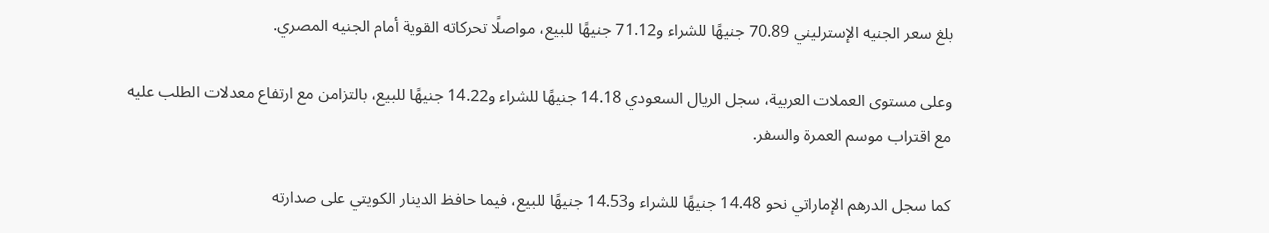بلغ سعر الجنيه الإسترليني 70.89 جنيهًا للشراء و71.12 جنيهًا للبيع، مواصلًا تحركاته القوية أمام الجنيه المصري.

وعلى مستوى العملات العربية، سجل الريال السعودي 14.18 جنيهًا للشراء و14.22 جنيهًا للبيع، بالتزامن مع ارتفاع معدلات الطلب عليه مع اقتراب موسم العمرة والسفر.

كما سجل الدرهم الإماراتي نحو 14.48 جنيهًا للشراء و14.53 جنيهًا للبيع، فيما حافظ الدينار الكويتي على صدارته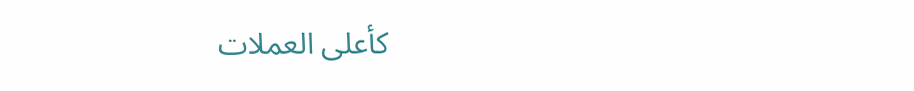كأعلى العملات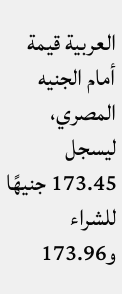العربية قيمة أمام الجنيه المصري، ليسجل 173.45 جنيهًا للشراء و173.96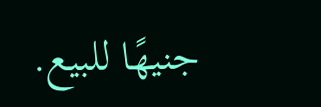جنيهًا للبيع.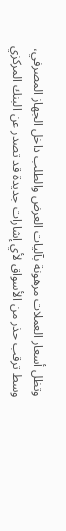وتظل أسعار العملات مرهونة بآليات العرض والطلب داخل الجهاز المصرفي، وسط ترقب حذر من الأسواق لأي إشارات جديدة قد تصدر عن البنك المركزي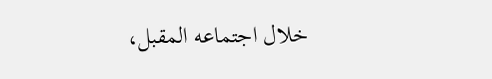خلال اجتماعه المقبل،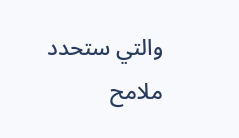والتي ستحدد ملامح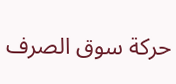حركة سوق الصرف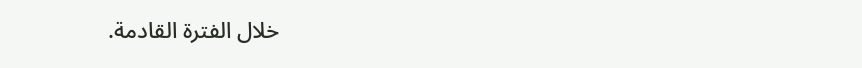خلال الفترة القادمة.